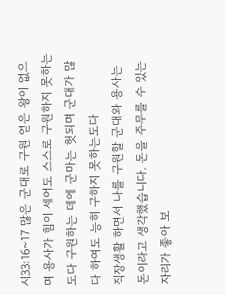시33:16~17 많은 군대로 구원 얻은 왕이 없으며 용사가 힘이 세어도 스스로 구원하지 못하는도다 구원하는 데에 군마는 헛되며 군대가 많다 하여도 능히 구하지 못하는도다
직장생활 하면서 나를 구원할 군대와 용사는 돈이라고 생각했습니다. 돈을 주무를 수 있는 자리가 좋아 보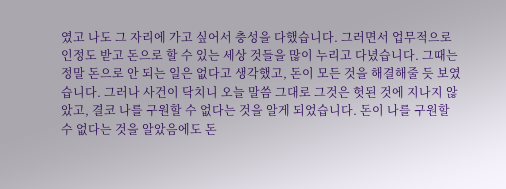였고 나도 그 자리에 가고 싶어서 충성을 다했습니다. 그러면서 업무적으로 인정도 받고 돈으로 할 수 있는 세상 것들을 많이 누리고 다녔습니다. 그때는 정말 돈으로 안 되는 일은 없다고 생각했고, 돈이 모든 것을 해결해줄 듯 보였습니다. 그러나 사건이 닥치니 오늘 말씀 그대로 그것은 헛된 것에 지나지 않았고, 결코 나를 구원할 수 없다는 것을 알게 되었습니다. 돈이 나를 구원할 수 없다는 것을 알았음에도 돈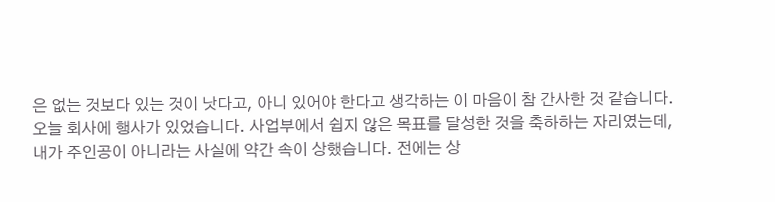은 없는 것보다 있는 것이 낫다고, 아니 있어야 한다고 생각하는 이 마음이 참 간사한 것 같습니다.
오늘 회사에 행사가 있었습니다. 사업부에서 쉽지 않은 목표를 달성한 것을 축하하는 자리였는데, 내가 주인공이 아니라는 사실에 약간 속이 상했습니다. 전에는 상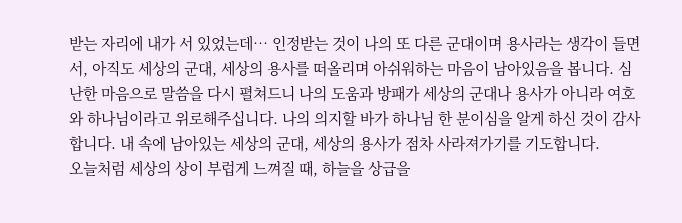받는 자리에 내가 서 있었는데… 인정받는 것이 나의 또 다른 군대이며 용사라는 생각이 들면서, 아직도 세상의 군대, 세상의 용사를 떠올리며 아쉬워하는 마음이 남아있음을 봅니다. 심난한 마음으로 말씀을 다시 펼쳐드니 나의 도움과 방패가 세상의 군대나 용사가 아니라 여호와 하나님이라고 위로해주십니다. 나의 의지할 바가 하나님 한 분이심을 알게 하신 것이 감사합니다. 내 속에 남아있는 세상의 군대, 세상의 용사가 점차 사라져가기를 기도합니다.
오늘처럼 세상의 상이 부럽게 느껴질 때, 하늘을 상급을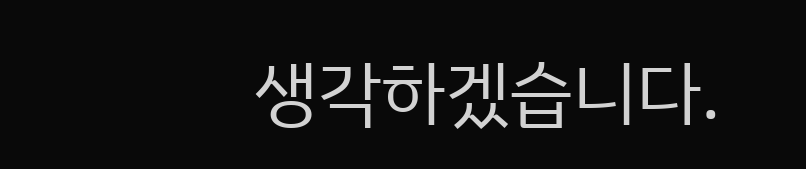생각하겠습니다.